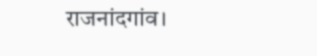राजनांदगांव।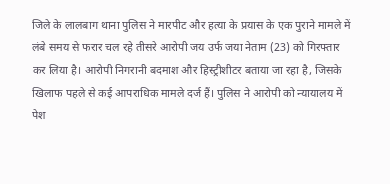जिले के लालबाग थाना पुलिस ने मारपीट और हत्या के प्रयास के एक पुराने मामले में लंबे समय से फरार चल रहे तीसरे आरोपी जय उर्फ जया नेताम (23) को गिरफ्तार कर लिया है। आरोपी निगरानी बदमाश और हिस्ट्रीशीटर बताया जा रहा है, जिसके खिलाफ पहले से कई आपराधिक मामले दर्ज हैं। पुलिस ने आरोपी को न्यायालय में पेश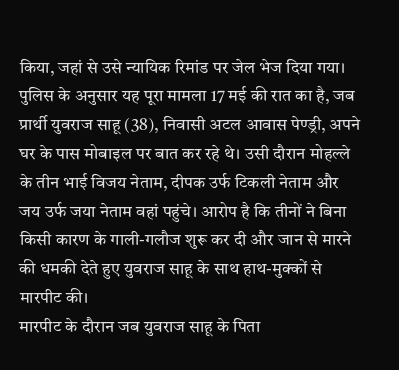किया, जहां से उसे न्यायिक रिमांड पर जेल भेज दिया गया।
पुलिस के अनुसार यह पूरा मामला 17 मई की रात का है, जब प्रार्थी युवराज साहू (38), निवासी अटल आवास पेण्ड्री, अपने घर के पास मोबाइल पर बात कर रहे थे। उसी दौरान मोहल्ले के तीन भाई विजय नेताम, दीपक उर्फ टिकली नेताम और जय उर्फ जया नेताम वहां पहुंचे। आरोप है कि तीनों ने बिना किसी कारण के गाली-गलौज शुरू कर दी और जान से मारने की धमकी देते हुए युवराज साहू के साथ हाथ-मुक्कों से मारपीट की।
मारपीट के दौरान जब युवराज साहू के पिता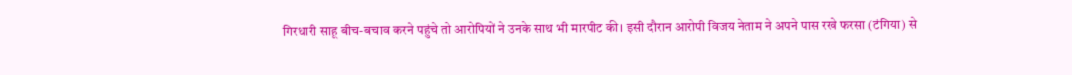गिरधारी साहू बीच-बचाव करने पहुंचे तो आरोपियों ने उनके साथ भी मारपीट की। इसी दौरान आरोपी विजय नेताम ने अपने पास रखे फरसा (टंगिया) से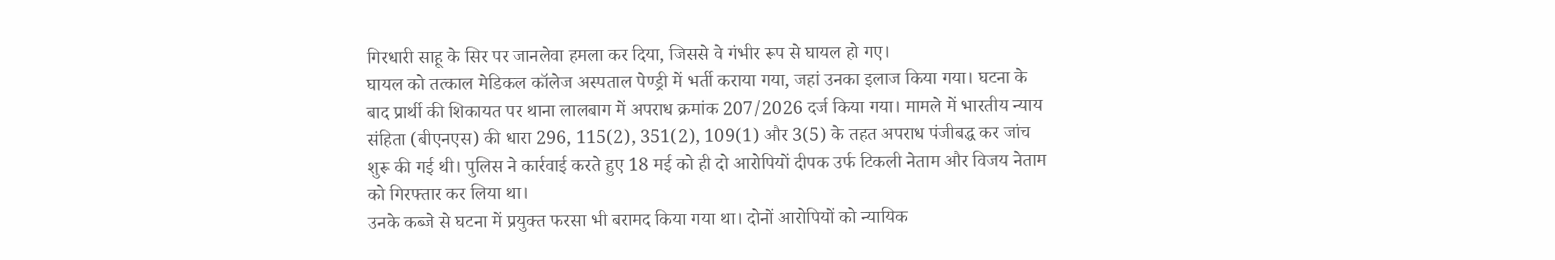गिरधारी साहू के सिर पर जानलेवा हमला कर दिया, जिससे वे गंभीर रूप से घायल हो गए।
घायल को तत्काल मेडिकल कॉलेज अस्पताल पेण्ड्री में भर्ती कराया गया, जहां उनका इलाज किया गया। घटना के बाद प्रार्थी की शिकायत पर थाना लालबाग में अपराध क्रमांक 207/2026 दर्ज किया गया। मामले में भारतीय न्याय संहिता (बीएनएस) की धारा 296, 115(2), 351(2), 109(1) और 3(5) के तहत अपराध पंजीबद्ध कर जांच शुरू की गई थी। पुलिस ने कार्रवाई करते हुए 18 मई को ही दो आरोपियों दीपक उर्फ टिकली नेताम और विजय नेताम को गिरफ्तार कर लिया था।
उनके कब्जे से घटना में प्रयुक्त फरसा भी बरामद किया गया था। दोनों आरोपियों को न्यायिक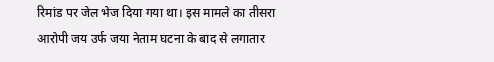रिमांड पर जेल भेज दिया गया था। इस मामले का तीसरा आरोपी जय उर्फ जया नेताम घटना के बाद से लगातार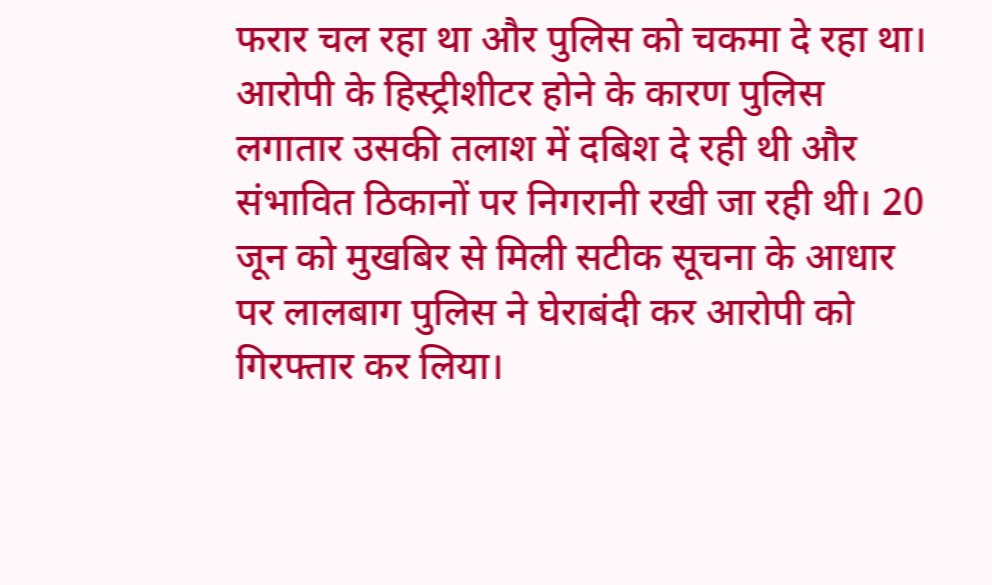फरार चल रहा था और पुलिस को चकमा दे रहा था। आरोपी के हिस्ट्रीशीटर होने के कारण पुलिस लगातार उसकी तलाश में दबिश दे रही थी और संभावित ठिकानों पर निगरानी रखी जा रही थी। 20 जून को मुखबिर से मिली सटीक सूचना के आधार पर लालबाग पुलिस ने घेराबंदी कर आरोपी को गिरफ्तार कर लिया।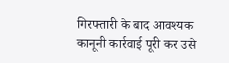गिरफ्तारी के बाद आवश्यक कानूनी कार्रवाई पूरी कर उसे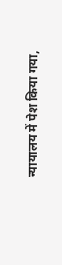न्यायालय में पेश किया गया,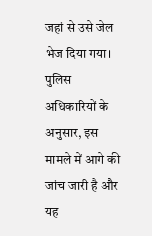जहां से उसे जेल भेज दिया गया। पुलिस अधिकारियों के अनुसार, इस मामले में आगे की जांच जारी है और यह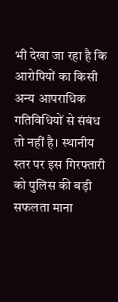भी देखा जा रहा है कि आरोपियों का किसी अन्य आपराधिक गतिविधियों से संबंध तो नहीं है। स्थानीय स्तर पर इस गिरफ्तारी को पुलिस की बड़ी सफलता माना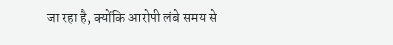जा रहा है, क्योंकि आरोपी लंबे समय से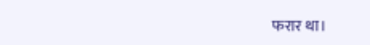फरार था।